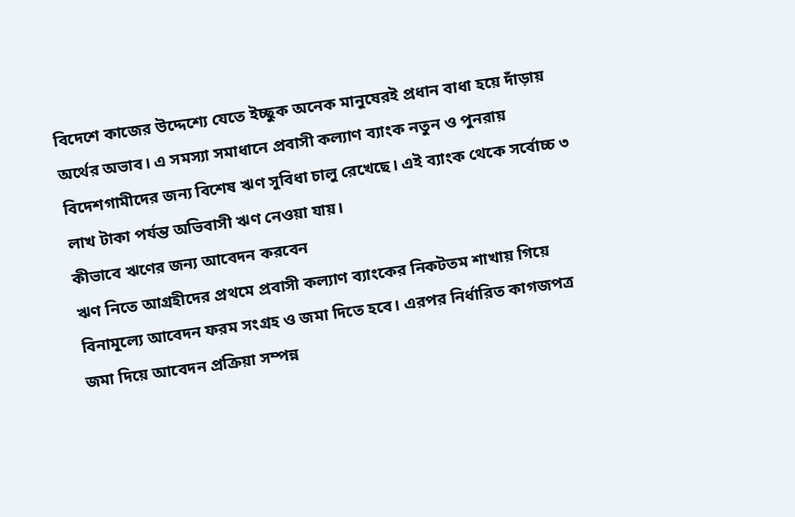বিদেশে কাজের উদ্দেশ্যে যেতে ইচ্ছুক অনেক মানুষেরই প্রধান বাধা হয়ে দাঁড়ায় অর্থের অভাব। এ সমস্যা সমাধানে প্রবাসী কল্যাণ ব্যাংক নতুন ও পুনরায় বিদেশগামীদের জন্য বিশেষ ঋণ সুবিধা চালু রেখেছে। এই ব্যাংক থেকে সর্বোচ্চ ৩ লাখ টাকা পর্যন্ত অভিবাসী ঋণ নেওয়া যায়।
কীভাবে ঋণের জন্য আবেদন করবেন
ঋণ নিতে আগ্রহীদের প্রথমে প্রবাসী কল্যাণ ব্যাংকের নিকটতম শাখায় গিয়ে বিনামূল্যে আবেদন ফরম সংগ্রহ ও জমা দিতে হবে। এরপর নির্ধারিত কাগজপত্র জমা দিয়ে আবেদন প্রক্রিয়া সম্পন্ন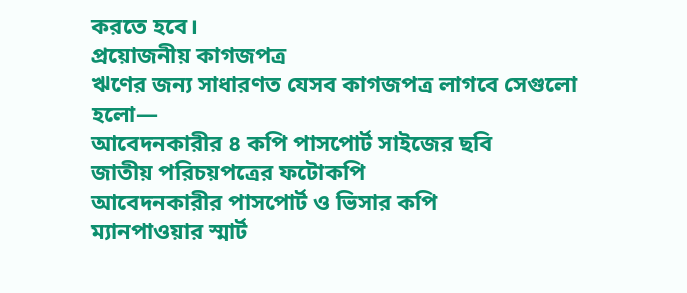করতে হবে।
প্রয়োজনীয় কাগজপত্র
ঋণের জন্য সাধারণত যেসব কাগজপত্র লাগবে সেগুলো হলো—
আবেদনকারীর ৪ কপি পাসপোর্ট সাইজের ছবি
জাতীয় পরিচয়পত্রের ফটোকপি
আবেদনকারীর পাসপোর্ট ও ভিসার কপি
ম্যানপাওয়ার স্মার্ট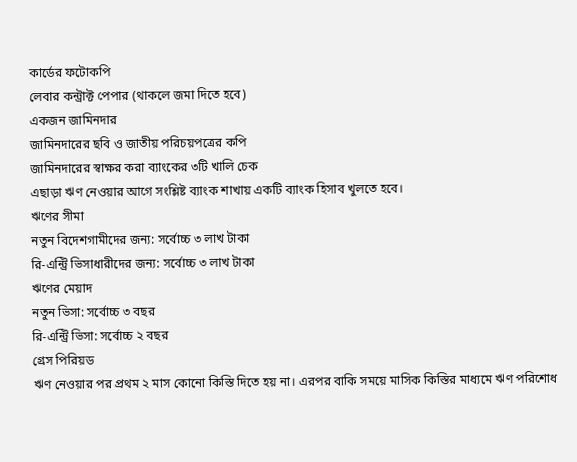কার্ডের ফটোকপি
লেবার কন্ট্রাক্ট পেপার (থাকলে জমা দিতে হবে)
একজন জামিনদার
জামিনদারের ছবি ও জাতীয় পরিচয়পত্রের কপি
জামিনদারের স্বাক্ষর করা ব্যাংকের ৩টি খালি চেক
এছাড়া ঋণ নেওয়ার আগে সংশ্লিষ্ট ব্যাংক শাখায় একটি ব্যাংক হিসাব খুলতে হবে।
ঋণের সীমা
নতুন বিদেশগামীদের জন্য: সর্বোচ্চ ৩ লাখ টাকা
রি-এন্ট্রি ভিসাধারীদের জন্য: সর্বোচ্চ ৩ লাখ টাকা
ঋণের মেয়াদ
নতুন ভিসা: সর্বোচ্চ ৩ বছর
রি-এন্ট্রি ভিসা: সর্বোচ্চ ২ বছর
গ্রেস পিরিয়ড
ঋণ নেওয়ার পর প্রথম ২ মাস কোনো কিস্তি দিতে হয় না। এরপর বাকি সময়ে মাসিক কিস্তির মাধ্যমে ঋণ পরিশোধ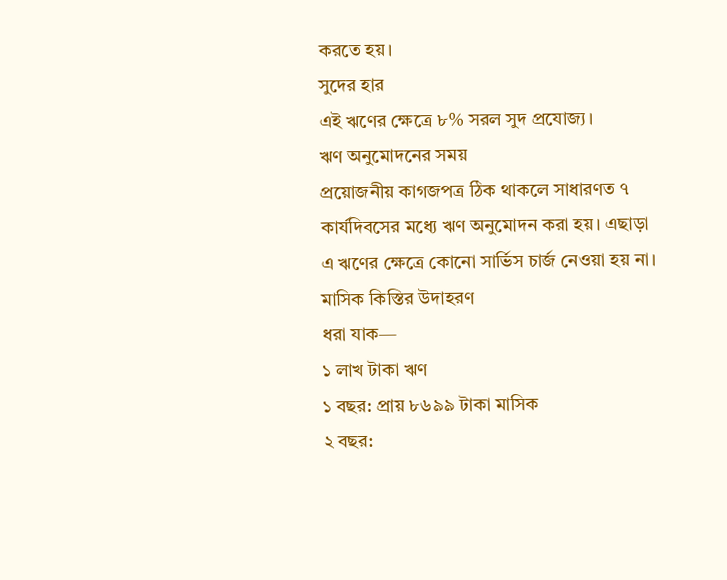করতে হয়।
সুদের হার
এই ঋণের ক্ষেত্রে ৮% সরল সুদ প্রযোজ্য।
ঋণ অনুমোদনের সময়
প্রয়োজনীয় কাগজপত্র ঠিক থাকলে সাধারণত ৭ কার্যদিবসের মধ্যে ঋণ অনুমোদন করা হয়। এছাড়া এ ঋণের ক্ষেত্রে কোনো সার্ভিস চার্জ নেওয়া হয় না।
মাসিক কিস্তির উদাহরণ
ধরা যাক—
১ লাখ টাকা ঋণ
১ বছর: প্রায় ৮৬৯৯ টাকা মাসিক
২ বছর: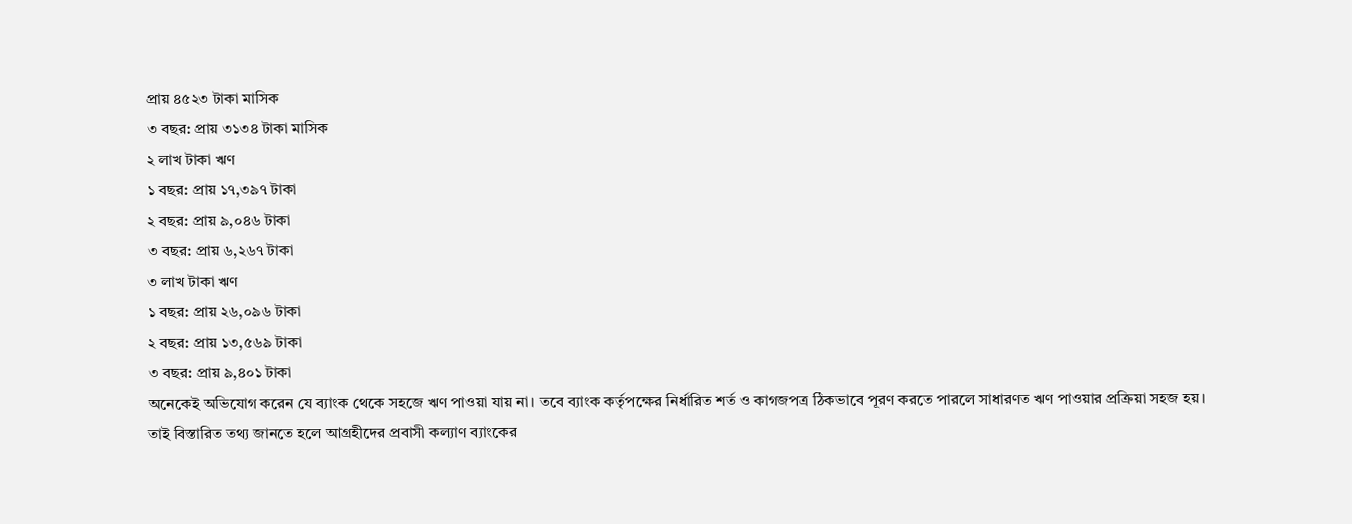প্রায় ৪৫২৩ টাকা মাসিক
৩ বছর: প্রায় ৩১৩৪ টাকা মাসিক
২ লাখ টাকা ঋণ
১ বছর: প্রায় ১৭,৩৯৭ টাকা
২ বছর: প্রায় ৯,০৪৬ টাকা
৩ বছর: প্রায় ৬,২৬৭ টাকা
৩ লাখ টাকা ঋণ
১ বছর: প্রায় ২৬,০৯৬ টাকা
২ বছর: প্রায় ১৩,৫৬৯ টাকা
৩ বছর: প্রায় ৯,৪০১ টাকা
অনেকেই অভিযোগ করেন যে ব্যাংক থেকে সহজে ঋণ পাওয়া যায় না। তবে ব্যাংক কর্তৃপক্ষের নির্ধারিত শর্ত ও কাগজপত্র ঠিকভাবে পূরণ করতে পারলে সাধারণত ঋণ পাওয়ার প্রক্রিয়া সহজ হয়।
তাই বিস্তারিত তথ্য জানতে হলে আগ্রহীদের প্রবাসী কল্যাণ ব্যাংকের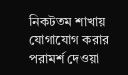নিকটতম শাখায় যোগাযোগ করার পরামর্শ দেওয়া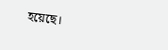হয়েছে।